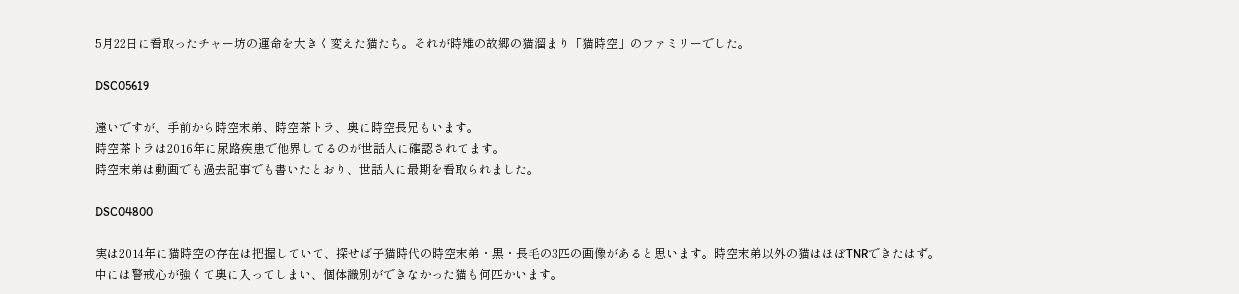5月22日に看取ったチャー坊の運命を大きく変えた猫たち。それが時雉の故郷の猫溜まり「猫時空」のファミリーでした。

DSC05619

遠いですが、手前から時空末弟、時空茶トラ、奥に時空長兄もいます。
時空茶トラは2016年に尿路疾患で他界してるのが世話人に確認されてます。
時空末弟は動画でも過去記事でも書いたとおり、世話人に最期を看取られました。

DSC04800

実は2014年に猫時空の存在は把握していて、探せば子猫時代の時空末弟・黒・長毛の3匹の画像があると思います。時空末弟以外の猫はほぼTNRできたはず。
中には警戒心が強くて奥に入ってしまい、個体識別ができなかった猫も何匹かいます。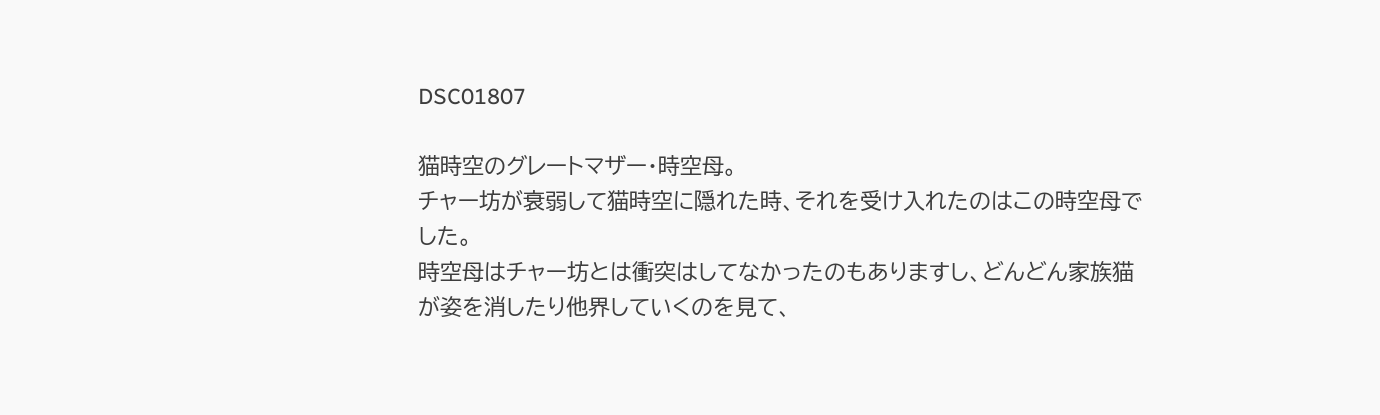DSC01807

猫時空のグレートマザー・時空母。
チャー坊が衰弱して猫時空に隠れた時、それを受け入れたのはこの時空母でした。
時空母はチャー坊とは衝突はしてなかったのもありますし、どんどん家族猫が姿を消したり他界していくのを見て、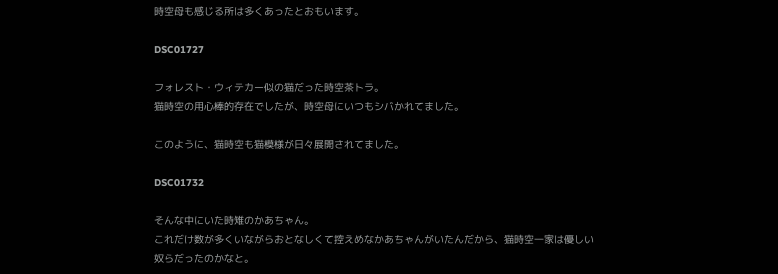時空母も感じる所は多くあったとおもいます。

DSC01727

フォレスト・ウィテカー似の猫だった時空茶トラ。
猫時空の用心棒的存在でしたが、時空母にいつもシバかれてました。

このように、猫時空も猫模様が日々展開されてました。

DSC01732

そんな中にいた時雉のかあちゃん。
これだけ数が多くいながらおとなしくて控えめなかあちゃんがいたんだから、猫時空一家は優しい奴らだったのかなと。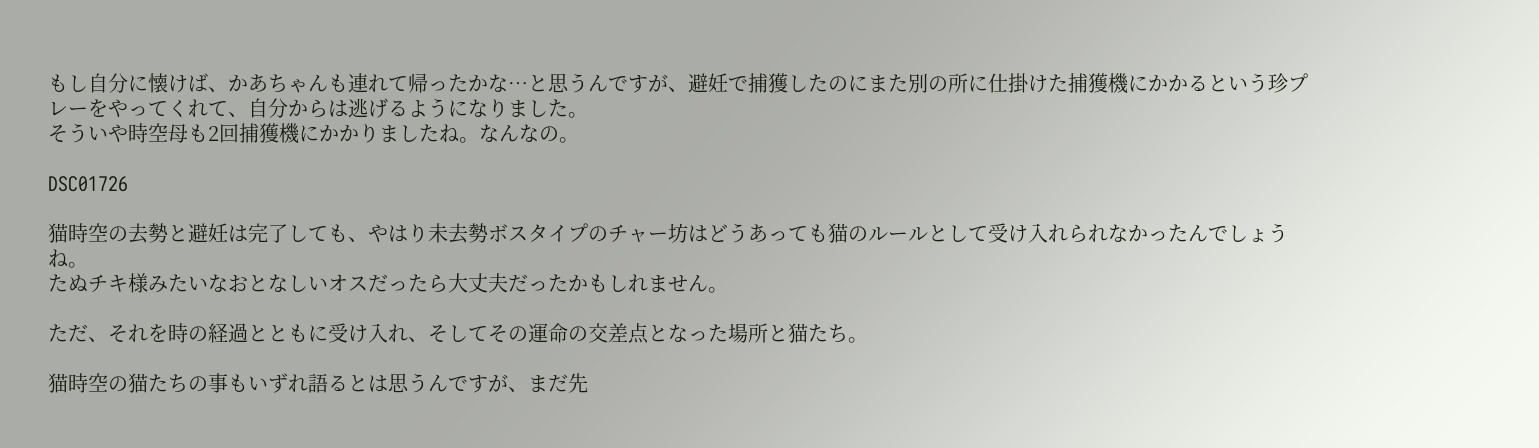もし自分に懐けば、かあちゃんも連れて帰ったかな…と思うんですが、避妊で捕獲したのにまた別の所に仕掛けた捕獲機にかかるという珍プレーをやってくれて、自分からは逃げるようになりました。
そういや時空母も2回捕獲機にかかりましたね。なんなの。

DSC01726

猫時空の去勢と避妊は完了しても、やはり未去勢ボスタイプのチャー坊はどうあっても猫のルールとして受け入れられなかったんでしょうね。
たぬチキ様みたいなおとなしいオスだったら大丈夫だったかもしれません。

ただ、それを時の経過とともに受け入れ、そしてその運命の交差点となった場所と猫たち。

猫時空の猫たちの事もいずれ語るとは思うんですが、まだ先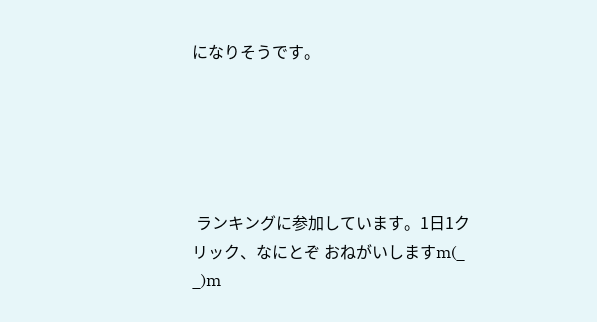になりそうです。





 ランキングに参加しています。1日1クリック、なにとぞ おねがいしますm(_ _)m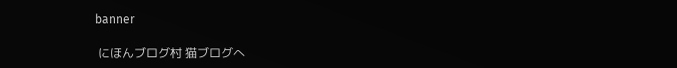banner

 にほんブログ村 猫ブログへ